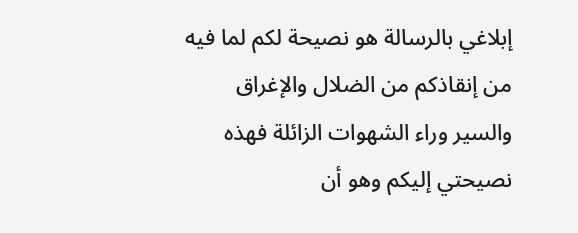إبلاغي بالرسالة هو نصيحة لكم لما فيه من إنقاذكم من الضلال والإغراق والسير وراء الشهوات الزائلة فهذه نصيحتي إليكم وهو أن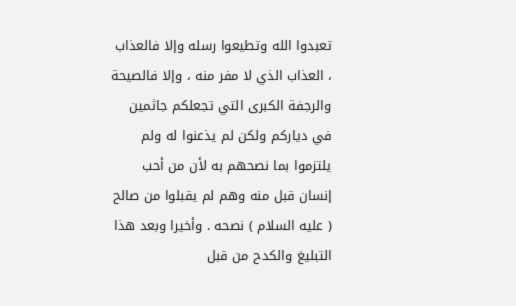تعبدوا الله وتطيعوا رسله وإلا فالعذاب ، العذاب الذي لا مفر منه ، وإلا فالصيحة والرجفة الكبرى التي تجعلكم جاثمين في دياركم ولكن لم يذعنوا له ولم يلتزموا بما نصحهم به لأن من أحب إنسان قبل منه وهم لم يقبلوا من صالح ( عليه السلام ) نصحه . وأخيرا وبعد هذا التبليغ والكدح من قبل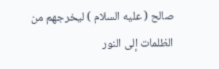صالح ( عليه السلام ) ليخرجهم من الظلمات إلى النور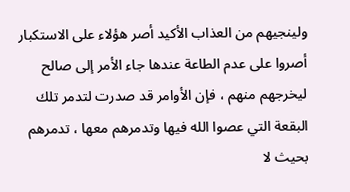ولينجيهم من العذاب الأكيد أصر هؤلاء على الاستكبار أصروا على عدم الطاعة عندها جاء الأمر إلى صالح ليخرجهم منهم ، فإن الأوامر قد صدرت لتدمر تلك البقعة التي عصوا الله فيها وتدمرهم معها ، تدمرهم بحيث لا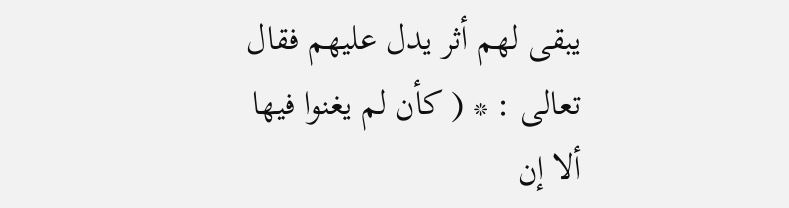يبقى لهم أثر يدل عليهم فقال تعالى : * ( كأن لم يغنوا فيها ألا إن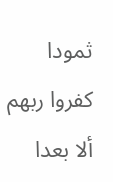ثمودا كفروا ربهم ألا بعدا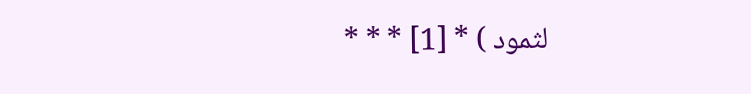لثمود ) * [1] * * *